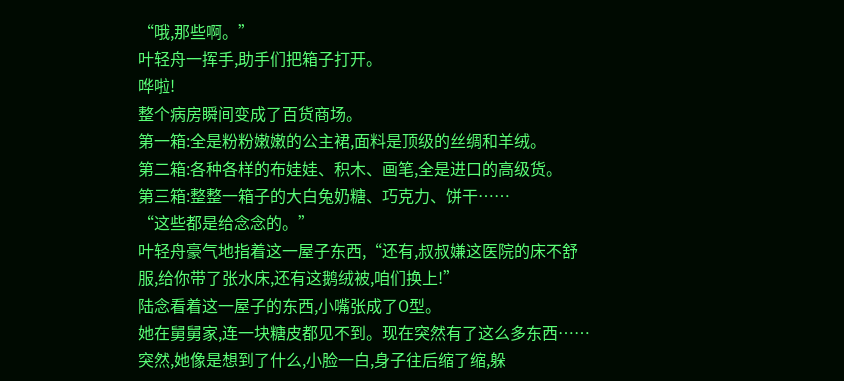“哦,那些啊。”
叶轻舟一挥手,助手们把箱子打开。
哗啦!
整个病房瞬间变成了百货商场。
第一箱:全是粉粉嫩嫩的公主裙,面料是顶级的丝绸和羊绒。
第二箱:各种各样的布娃娃、积木、画笔,全是进口的高级货。
第三箱:整整一箱子的大白兔奶糖、巧克力、饼干……
“这些都是给念念的。”
叶轻舟豪气地指着这一屋子东西,“还有,叔叔嫌这医院的床不舒服,给你带了张水床,还有这鹅绒被,咱们换上!”
陆念看着这一屋子的东西,小嘴张成了O型。
她在舅舅家,连一块糖皮都见不到。现在突然有了这么多东西……
突然,她像是想到了什么,小脸一白,身子往后缩了缩,躲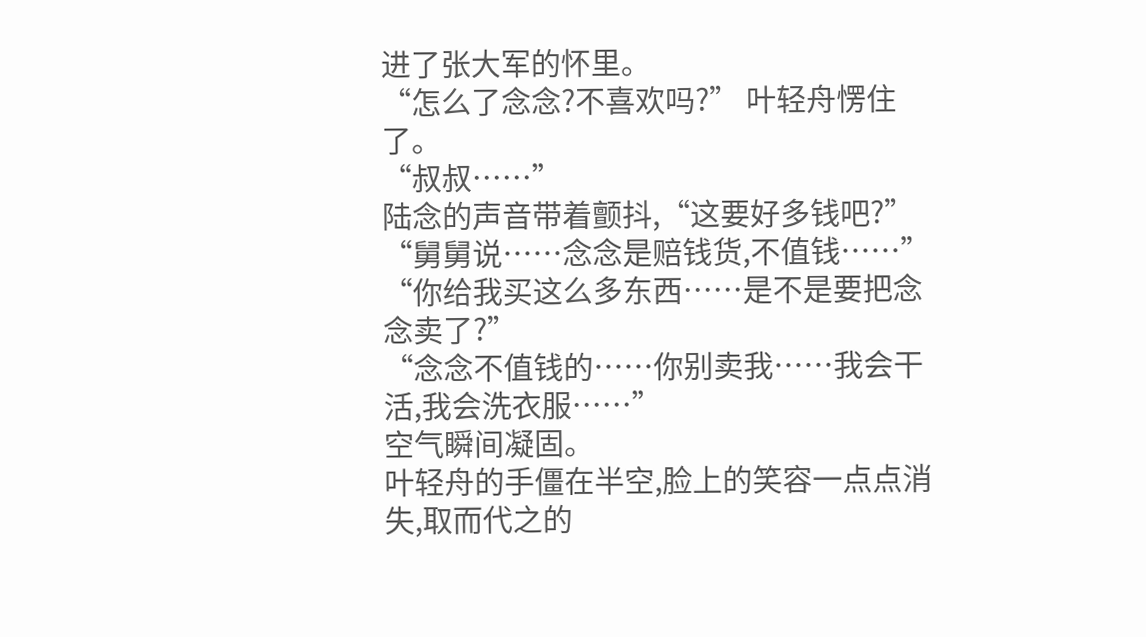进了张大军的怀里。
“怎么了念念?不喜欢吗?” 叶轻舟愣住了。
“叔叔……”
陆念的声音带着颤抖,“这要好多钱吧?”
“舅舅说……念念是赔钱货,不值钱……”
“你给我买这么多东西……是不是要把念念卖了?”
“念念不值钱的……你别卖我……我会干活,我会洗衣服……”
空气瞬间凝固。
叶轻舟的手僵在半空,脸上的笑容一点点消失,取而代之的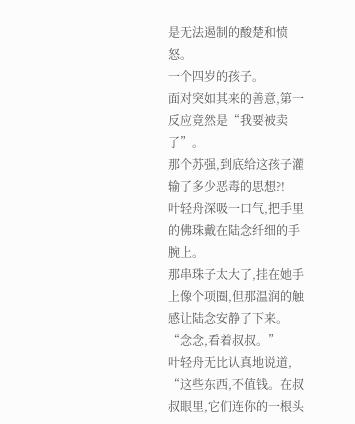是无法遏制的酸楚和愤怒。
一个四岁的孩子。
面对突如其来的善意,第一反应竟然是“我要被卖了”。
那个苏强,到底给这孩子灌输了多少恶毒的思想?!
叶轻舟深吸一口气,把手里的佛珠戴在陆念纤细的手腕上。
那串珠子太大了,挂在她手上像个项圈,但那温润的触感让陆念安静了下来。
“念念,看着叔叔。”
叶轻舟无比认真地说道,
“这些东西,不值钱。在叔叔眼里,它们连你的一根头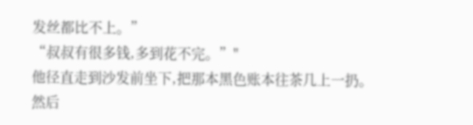发丝都比不上。”
“叔叔有很多钱,多到花不完。”"
他径直走到沙发前坐下,把那本黑色账本往茶几上一扔。
然后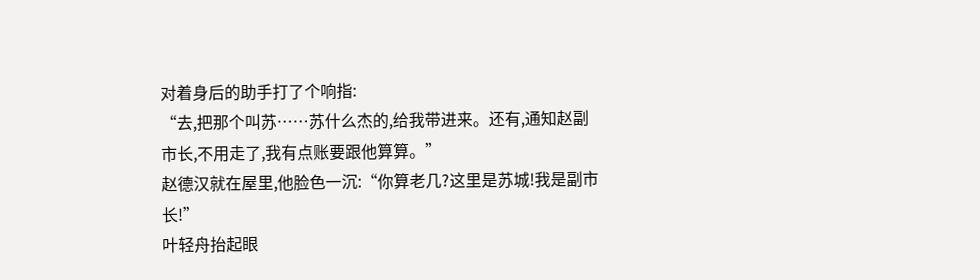对着身后的助手打了个响指:
“去,把那个叫苏……苏什么杰的,给我带进来。还有,通知赵副市长,不用走了,我有点账要跟他算算。”
赵德汉就在屋里,他脸色一沉:“你算老几?这里是苏城!我是副市长!”
叶轻舟抬起眼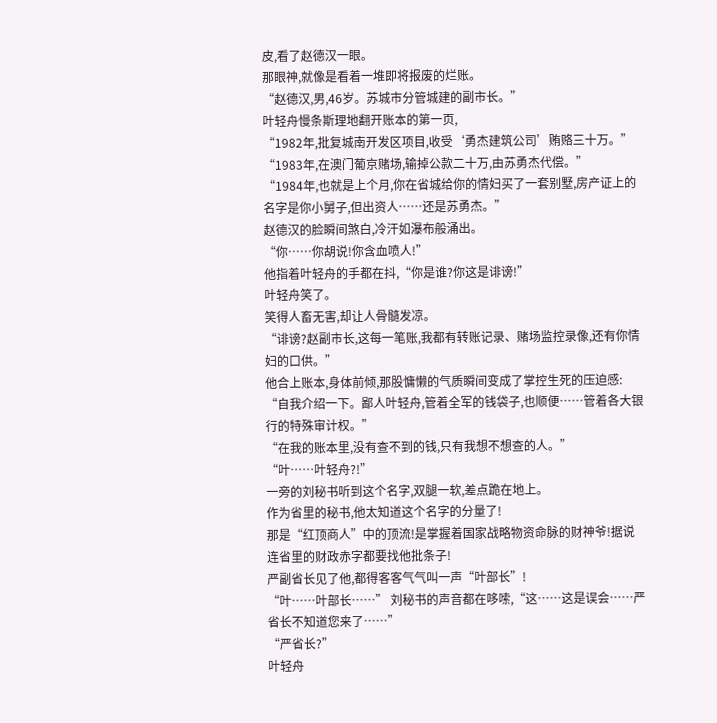皮,看了赵德汉一眼。
那眼神,就像是看着一堆即将报废的烂账。
“赵德汉,男,46岁。苏城市分管城建的副市长。”
叶轻舟慢条斯理地翻开账本的第一页,
“1982年,批复城南开发区项目,收受‘勇杰建筑公司’贿赂三十万。”
“1983年,在澳门葡京赌场,输掉公款二十万,由苏勇杰代偿。”
“1984年,也就是上个月,你在省城给你的情妇买了一套别墅,房产证上的名字是你小舅子,但出资人……还是苏勇杰。”
赵德汉的脸瞬间煞白,冷汗如瀑布般涌出。
“你……你胡说!你含血喷人!”
他指着叶轻舟的手都在抖,“你是谁?你这是诽谤!”
叶轻舟笑了。
笑得人畜无害,却让人骨髓发凉。
“诽谤?赵副市长,这每一笔账,我都有转账记录、赌场监控录像,还有你情妇的口供。”
他合上账本,身体前倾,那股慵懒的气质瞬间变成了掌控生死的压迫感:
“自我介绍一下。鄙人叶轻舟,管着全军的钱袋子,也顺便……管着各大银行的特殊审计权。”
“在我的账本里,没有查不到的钱,只有我想不想查的人。”
“叶……叶轻舟?!”
一旁的刘秘书听到这个名字,双腿一软,差点跪在地上。
作为省里的秘书,他太知道这个名字的分量了!
那是“红顶商人”中的顶流!是掌握着国家战略物资命脉的财神爷!据说连省里的财政赤字都要找他批条子!
严副省长见了他,都得客客气气叫一声“叶部长”!
“叶……叶部长……” 刘秘书的声音都在哆嗦,“这……这是误会……严省长不知道您来了……”
“严省长?”
叶轻舟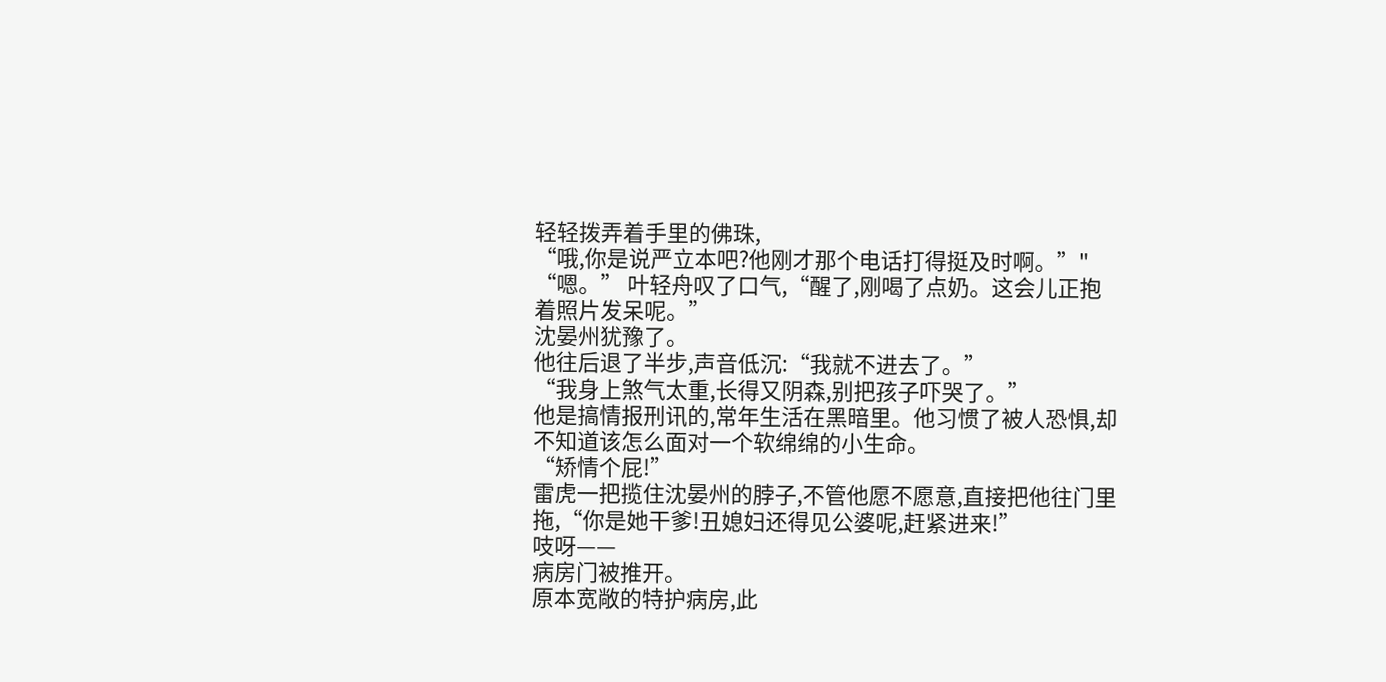轻轻拨弄着手里的佛珠,
“哦,你是说严立本吧?他刚才那个电话打得挺及时啊。”"
“嗯。” 叶轻舟叹了口气,“醒了,刚喝了点奶。这会儿正抱着照片发呆呢。”
沈晏州犹豫了。
他往后退了半步,声音低沉:“我就不进去了。”
“我身上煞气太重,长得又阴森,别把孩子吓哭了。”
他是搞情报刑讯的,常年生活在黑暗里。他习惯了被人恐惧,却不知道该怎么面对一个软绵绵的小生命。
“矫情个屁!”
雷虎一把揽住沈晏州的脖子,不管他愿不愿意,直接把他往门里拖,“你是她干爹!丑媳妇还得见公婆呢,赶紧进来!”
吱呀——
病房门被推开。
原本宽敞的特护病房,此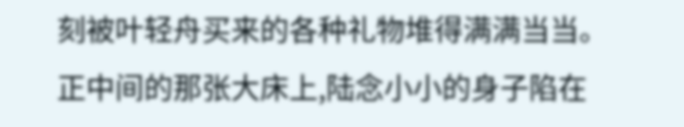刻被叶轻舟买来的各种礼物堆得满满当当。
正中间的那张大床上,陆念小小的身子陷在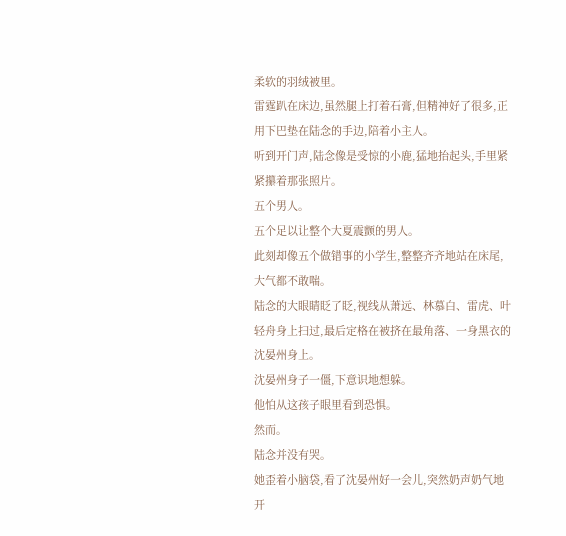柔软的羽绒被里。
雷霆趴在床边,虽然腿上打着石膏,但精神好了很多,正用下巴垫在陆念的手边,陪着小主人。
听到开门声,陆念像是受惊的小鹿,猛地抬起头,手里紧紧攥着那张照片。
五个男人。
五个足以让整个大夏震颤的男人。
此刻却像五个做错事的小学生,整整齐齐地站在床尾,大气都不敢喘。
陆念的大眼睛眨了眨,视线从萧远、林慕白、雷虎、叶轻舟身上扫过,最后定格在被挤在最角落、一身黑衣的沈晏州身上。
沈晏州身子一僵,下意识地想躲。
他怕从这孩子眼里看到恐惧。
然而。
陆念并没有哭。
她歪着小脑袋,看了沈晏州好一会儿,突然奶声奶气地开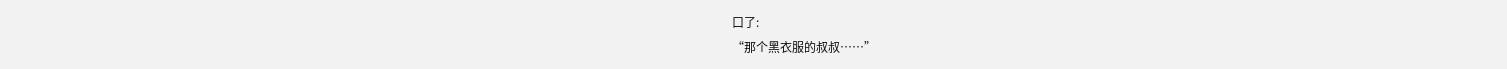口了:
“那个黑衣服的叔叔……”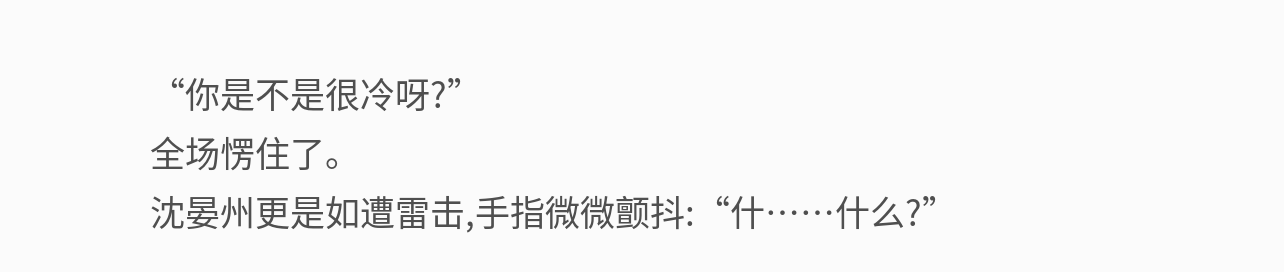“你是不是很冷呀?”
全场愣住了。
沈晏州更是如遭雷击,手指微微颤抖:“什……什么?”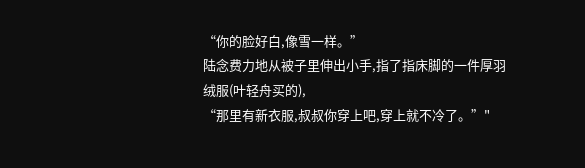“你的脸好白,像雪一样。”
陆念费力地从被子里伸出小手,指了指床脚的一件厚羽绒服(叶轻舟买的),
“那里有新衣服,叔叔你穿上吧,穿上就不冷了。”"